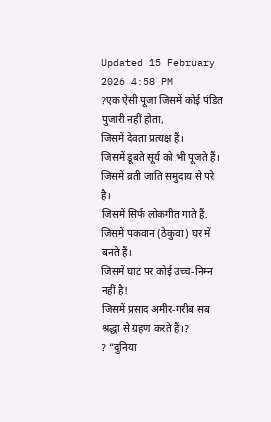Updated 15 February 2026 4:58 PM
?एक ऐसी पूजा जिसमें कोई पंडित पुजारी नहीं होता,
जिसमें देवता प्रत्यक्ष हैं।
जिसमें डूबते सूर्य को भी पूजते हैं।
जिसमें व्रती जाति समुदाय से परे है।
जिसमें सिर्फ लोकगीत गाते हैं.
जिसमें पकवान (ठेकुवा) घर में बनते हैं।
जिसमें घाट पर कोई उच्च-निम्न नहीं है!
जिसमें प्रसाद अमीर-गरीब सब श्रद्धा से ग्रहण करते हैं।?
? “दुनिया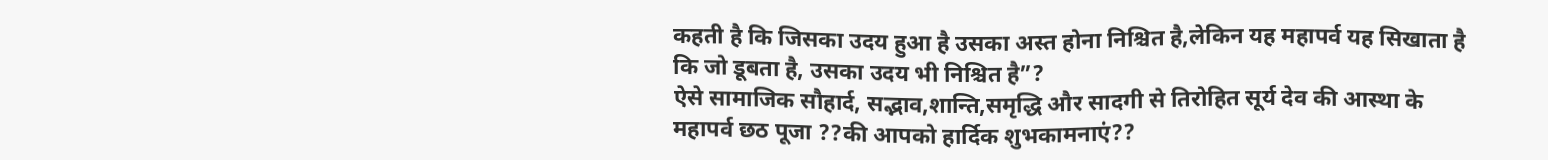कहती है कि जिसका उदय हुआ है उसका अस्त होना निश्चित है,लेकिन यह महापर्व यह सिखाता है कि जो डूबता है, उसका उदय भी निश्चित है”?
ऐसे सामाजिक सौहार्द, सद्भाव,शान्ति,समृद्धि और सादगी से तिरोहित सूर्य देव की आस्था के महापर्व छठ पूजा ??की आपको हार्दिक शुभकामनाएं??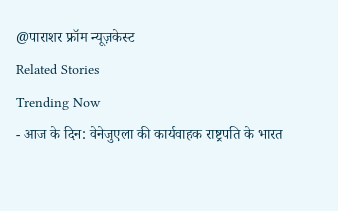@पाराशर फ्रॉम न्यूज़केस्ट
Related Stories
Trending Now
- आज के दिन: वेनेजुएला की कार्यवाहक राष्ट्रपति के भारत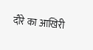दौरे का आखिरी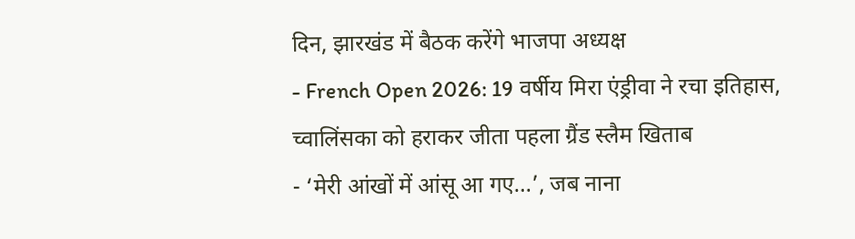दिन, झारखंड में बैठक करेंगे भाजपा अध्यक्ष
- French Open 2026: 19 वर्षीय मिरा एंड्रीवा ने रचा इतिहास, च्वालिंसका को हराकर जीता पहला ग्रैंड स्लैम खिताब
- ‘मेरी आंखों में आंसू आ गए…’, जब नाना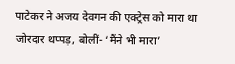पाटेकर ने अजय देवगन की एक्ट्रेस को मारा था जोरदार थप्पड़, बोलीं- ‘मैंने भी मारा’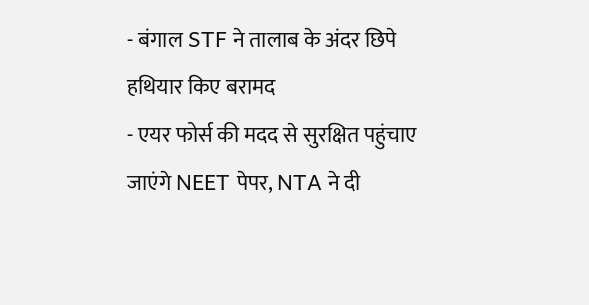- बंगाल STF ने तालाब के अंदर छिपे हथियार किए बरामद
- एयर फोर्स की मदद से सुरक्षित पहुंचाए जाएंगे NEET पेपर, NTA ने दी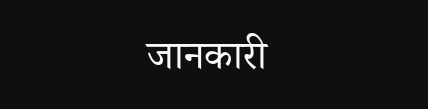जानकारी